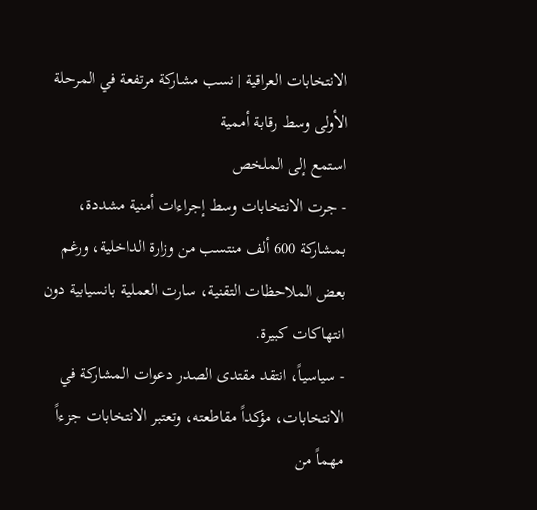الانتخابات العراقية | نسب مشاركة مرتفعة في المرحلة الأولى وسط رقابة أممية
استمع إلى الملخص
- جرت الانتخابات وسط إجراءات أمنية مشددة، بمشاركة 600 ألف منتسب من وزارة الداخلية، ورغم بعض الملاحظات التقنية، سارت العملية بانسيابية دون انتهاكات كبيرة.
- سياسياً، انتقد مقتدى الصدر دعوات المشاركة في الانتخابات، مؤكداً مقاطعته، وتعتبر الانتخابات جزءاً مهماً من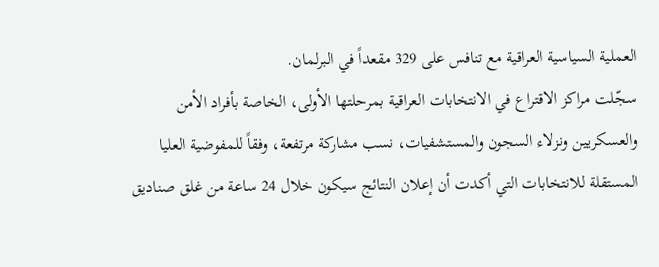العملية السياسية العراقية مع تنافس على 329 مقعداً في البرلمان.
سجّلت مراكز الاقتراع في الانتخابات العراقية بمرحلتها الأولى، الخاصة بأفراد الأمن والعسكريين ونزلاء السجون والمستشفيات، نسب مشاركة مرتفعة، وفقاً للمفوضية العليا المستقلة للانتخابات التي أكدت أن إعلان النتائج سيكون خلال 24 ساعة من غلق صناديق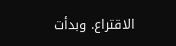الاقتراع. وبدأت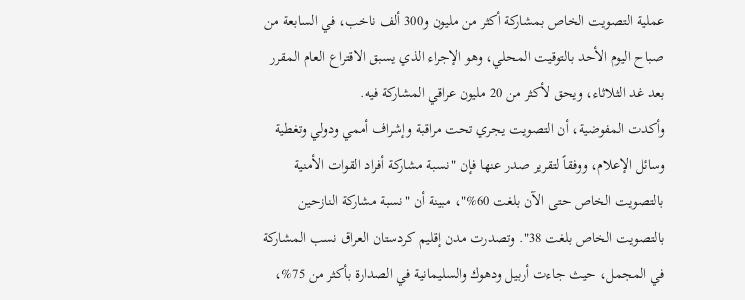عملية التصويت الخاص بمشاركة أكثر من مليون و300 ألف ناخب، في السابعة من صباح اليوم الأحد بالتوقيت المحلي، وهو الإجراء الذي يسبق الاقتراع العام المقرر بعد غد الثلاثاء، ويحق لأكثر من 20 مليون عراقي المشاركة فيه.
وأكدت المفوضية، أن التصويت يجري تحت مراقبة وإشراف أممي ودولي وتغطية وسائل الإعلام، ووفقاً لتقرير صدر عنها فإن "نسبة مشاركة أفراد القوات الأمنية بالتصويت الخاص حتى الآن بلغت 60%"، مبينة أن "نسبة مشاركة النازحين بالتصويت الخاص بلغت 38". وتصدرت مدن إقليم كردستان العراق نسب المشاركة في المجمل، حيث جاءت أربيل ودهوك والسليمانية في الصدارة بأكثر من 75%،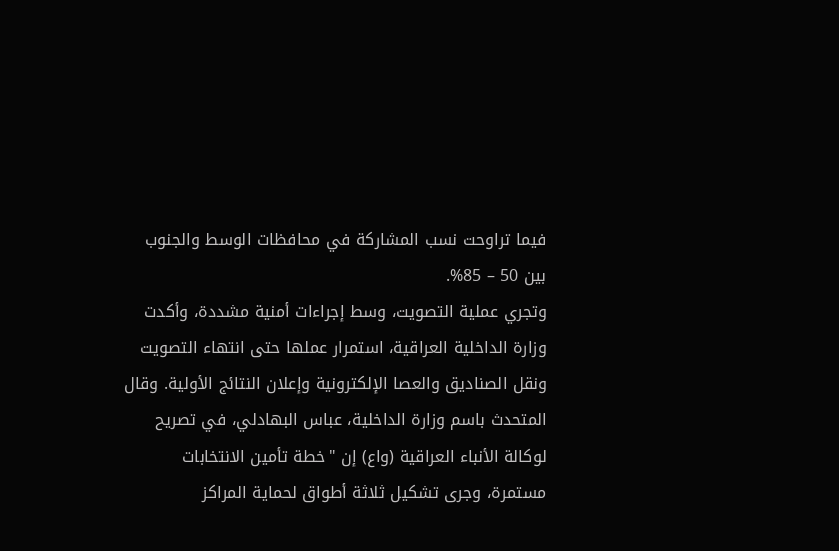فيما تراوحت نسب المشاركة في محافظات الوسط والجنوب بين 50 – 85%.
وتجري عملية التصويت، وسط إجراءات أمنية مشددة، وأكدت وزارة الداخلية العراقية، استمرار عملها حتى انتهاء التصويت ونقل الصناديق والعصا الإلكترونية وإعلان النتائج الأولية. وقال المتحدث باسم وزارة الداخلية، عباس البهادلي، في تصريح لوكالة الأنباء العراقية (واع) إن "خطة تأمين الانتخابات مستمرة، وجرى تشكيل ثلاثة أطواق لحماية المراكز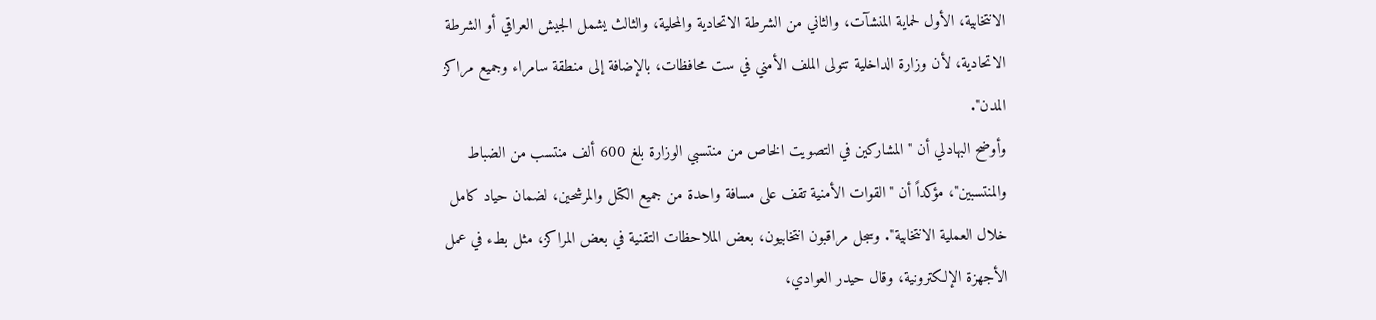الانتخابية، الأول لحماية المنشآت، والثاني من الشرطة الاتحادية والمحلية، والثالث يشمل الجيش العراقي أو الشرطة الاتحادية، لأن وزارة الداخلية تتولى الملف الأمني في ست محافظات، بالإضافة إلى منطقة سامراء وجميع مراكز المدن".
وأوضح البهادلي أن "المشاركين في التصويت الخاص من منتسبي الوزارة بلغ 600 ألف منتسب من الضباط والمنتسبين"، مؤكداً أن "القوات الأمنية تقف على مسافة واحدة من جميع الكتل والمرشحين، لضمان حياد كامل خلال العملية الانتخابية". وسجل مراقبون انتخابيون، بعض الملاحظات التقنية في بعض المراكز، مثل بطء في عمل الأجهزة الإلكترونية، وقال حيدر العوادي،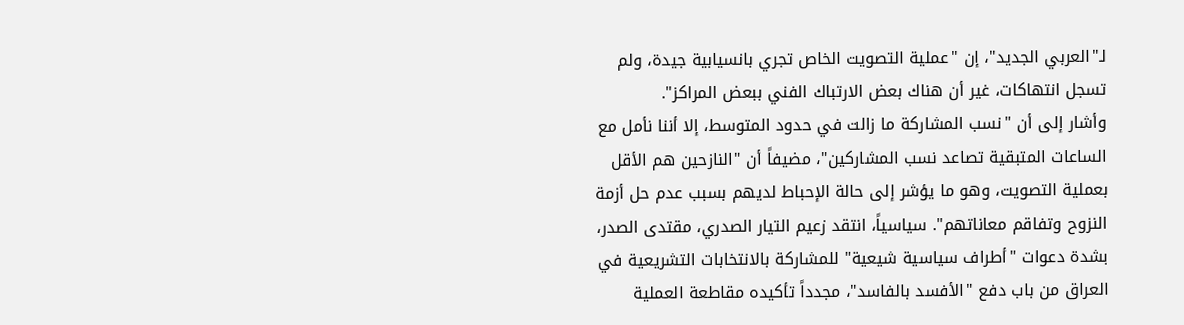لـ"العربي الجديد"، إن "عملية التصويت الخاص تجري بانسيابية جيدة، ولم تسجل انتهاكات، غير أن هناك بعض الارتباك الفني ببعض المراكز".
وأشار إلى أن "نسب المشاركة ما زالت في حدود المتوسط، إلا أننا نأمل مع الساعات المتبقية تصاعد نسب المشاركين"، مضيفاً أن "النازحين هم الأقل بعملية التصويت، وهو ما يؤشر إلى حالة الإحباط لديهم بسبب عدم حل أزمة النزوح وتفاقم معاناتهم". سياسياً، انتقد زعيم التيار الصدري، مقتدى الصدر، بشدة دعوات "أطراف سياسية شيعية" للمشاركة بالانتخابات التشريعية في العراق من باب دفع "الأفسد بالفاسد"، مجدداً تأكيده مقاطعة العملية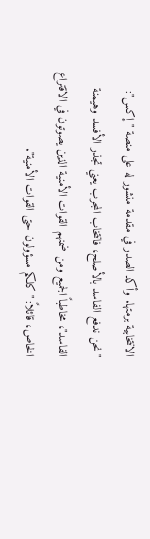الانتخابية برمتها. وأكد الصدر في مقدمة منشور له على منصة "إكس": "نحن ندفع الفاسد بالأصلح، فانتخاب المجرب يعني تجذر الأفسد وهيمنة الفاسد"، مخاطباً الجميع ومن ضمنهم القوات الأمنية الذين يصوتون في الاقتراع الخاص، قائلاً: "كلكم مسؤولون حتى القوات الأمنية".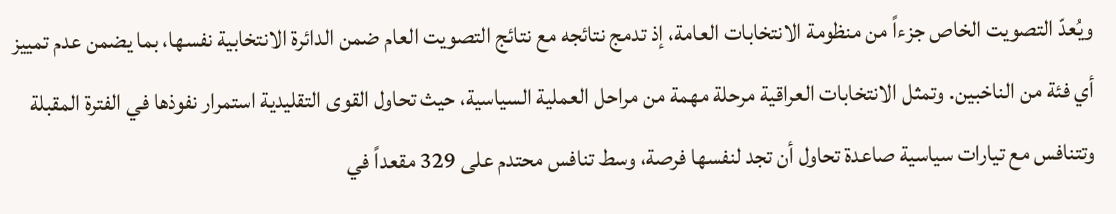ويُعدّ التصويت الخاص جزءاً من منظومة الانتخابات العامة، إذ تدمج نتائجه مع نتائج التصويت العام ضمن الدائرة الانتخابية نفسها، بما يضمن عدم تمييز أي فئة من الناخبين. وتمثل الانتخابات العراقية مرحلة مهمة من مراحل العملية السياسية، حيث تحاول القوى التقليدية استمرار نفوذها في الفترة المقبلة وتتنافس مع تيارات سياسية صاعدة تحاول أن تجد لنفسها فرصة، وسط تنافس محتدم على 329 مقعداً في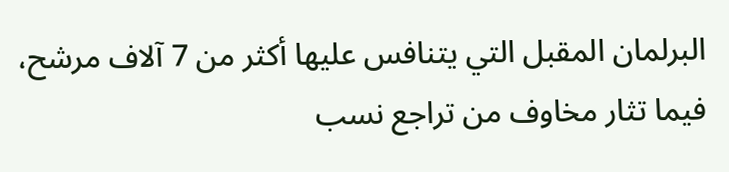البرلمان المقبل التي يتنافس عليها أكثر من 7 آلاف مرشح، فيما تثار مخاوف من تراجع نسب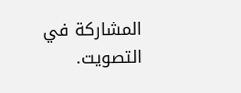المشاركة في التصويت.